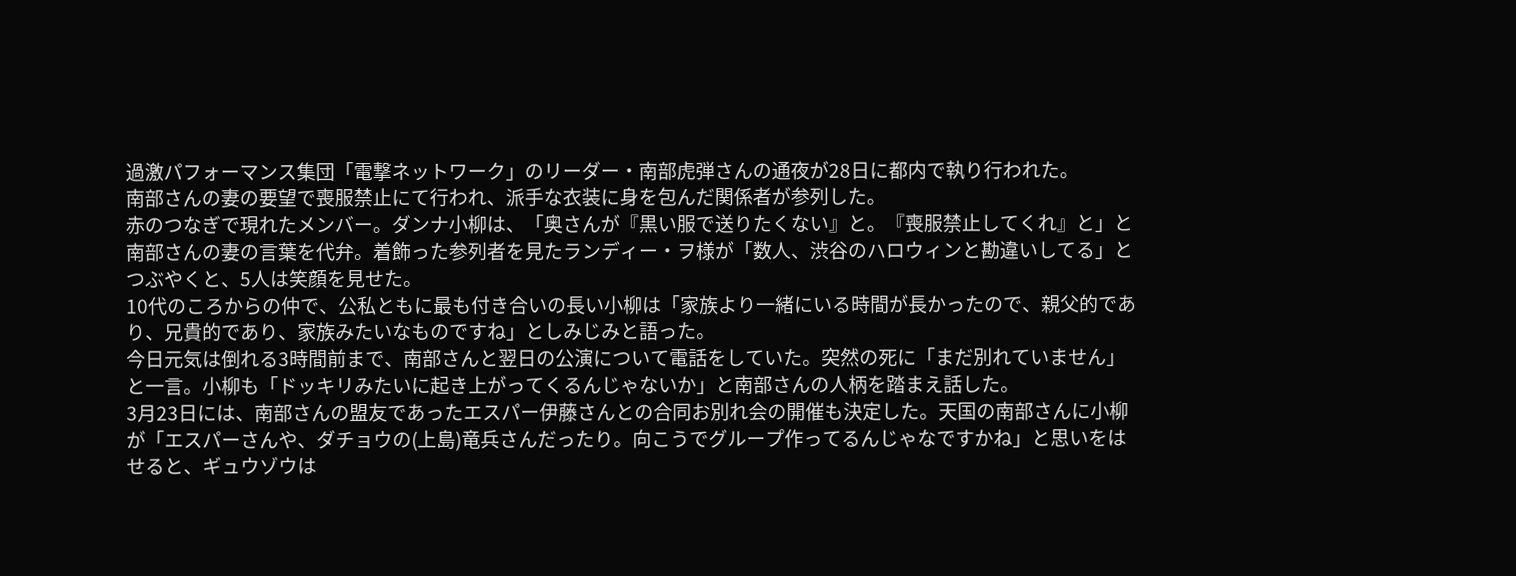過激パフォーマンス集団「電撃ネットワーク」のリーダー・南部虎弾さんの通夜が28日に都内で執り行われた。
南部さんの妻の要望で喪服禁止にて行われ、派手な衣装に身を包んだ関係者が参列した。
赤のつなぎで現れたメンバー。ダンナ小柳は、「奥さんが『黒い服で送りたくない』と。『喪服禁止してくれ』と」と南部さんの妻の言葉を代弁。着飾った参列者を見たランディー・ヲ様が「数人、渋谷のハロウィンと勘違いしてる」とつぶやくと、5人は笑顔を見せた。
10代のころからの仲で、公私ともに最も付き合いの長い小柳は「家族より一緒にいる時間が長かったので、親父的であり、兄貴的であり、家族みたいなものですね」としみじみと語った。
今日元気は倒れる3時間前まで、南部さんと翌日の公演について電話をしていた。突然の死に「まだ別れていません」と一言。小柳も「ドッキリみたいに起き上がってくるんじゃないか」と南部さんの人柄を踏まえ話した。
3月23日には、南部さんの盟友であったエスパー伊藤さんとの合同お別れ会の開催も決定した。天国の南部さんに小柳が「エスパーさんや、ダチョウの(上島)竜兵さんだったり。向こうでグループ作ってるんじゃなですかね」と思いをはせると、ギュウゾウは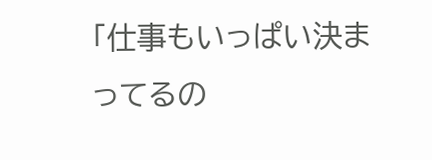「仕事もいっぱい決まってるの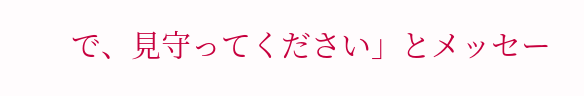で、見守ってください」とメッセー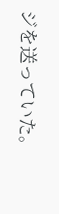ジを送っていた。